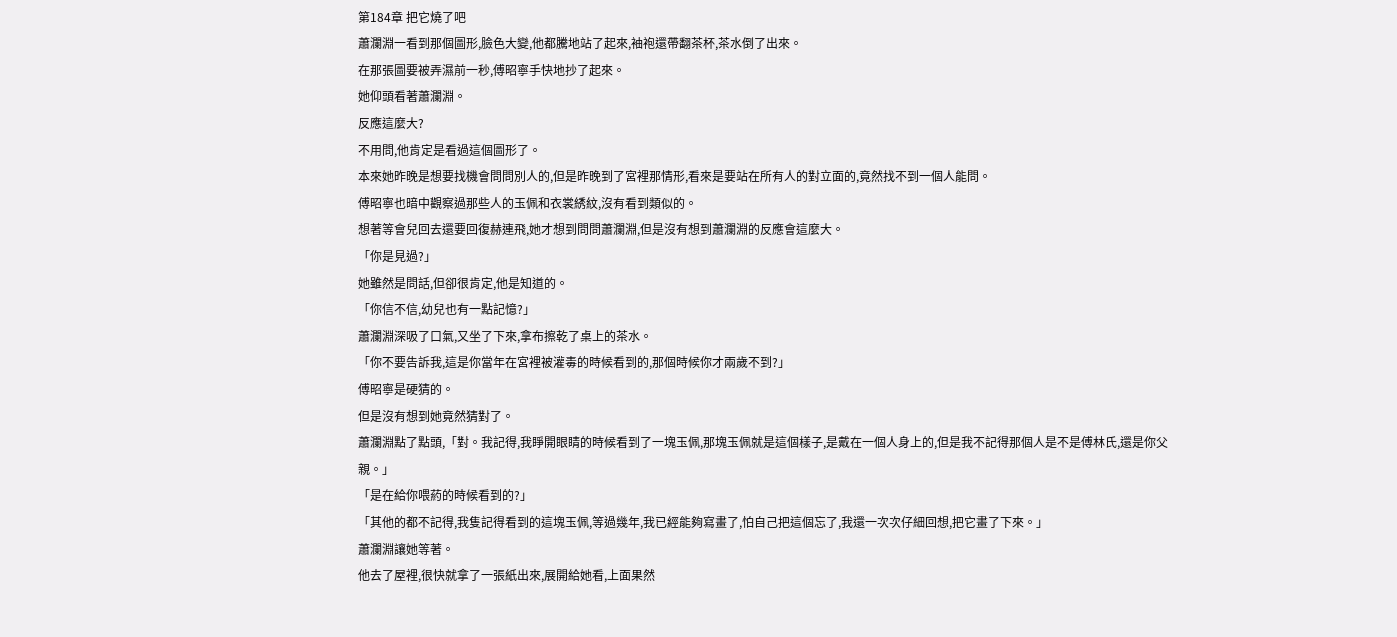第184章 把它燒了吧
蕭瀾淵一看到那個圖形,臉色大變,他都騰地站了起來,袖袍還帶翻茶杯,茶水倒了出來。
在那張圖要被弄濕前一秒,傅昭寧手快地抄了起來。
她仰頭看著蕭瀾淵。
反應這麼大?
不用問,他肯定是看過這個圖形了。
本來她昨晚是想要找機會問問別人的,但是昨晚到了宮裡那情形,看來是要站在所有人的對立面的,竟然找不到一個人能問。
傅昭寧也暗中觀察過那些人的玉佩和衣裳綉紋,沒有看到類似的。
想著等會兒回去還要回復赫連飛,她才想到問問蕭瀾淵,但是沒有想到蕭瀾淵的反應會這麼大。
「你是見過?」
她雖然是問話,但卻很肯定,他是知道的。
「你信不信,幼兒也有一點記憶?」
蕭瀾淵深吸了口氣,又坐了下來,拿布擦乾了桌上的茶水。
「你不要告訴我,這是你當年在宮裡被灌毒的時候看到的,那個時候你才兩歲不到?」
傅昭寧是硬猜的。
但是沒有想到她竟然猜對了。
蕭瀾淵點了點頭,「對。我記得,我睜開眼睛的時候看到了一塊玉佩,那塊玉佩就是這個樣子,是戴在一個人身上的,但是我不記得那個人是不是傅林氏,還是你父親。」
「是在給你喂葯的時候看到的?」
「其他的都不記得,我隻記得看到的這塊玉佩,等過幾年,我已經能夠寫畫了,怕自己把這個忘了,我還一次次仔細回想,把它畫了下來。」
蕭瀾淵讓她等著。
他去了屋裡,很快就拿了一張紙出來,展開給她看,上面果然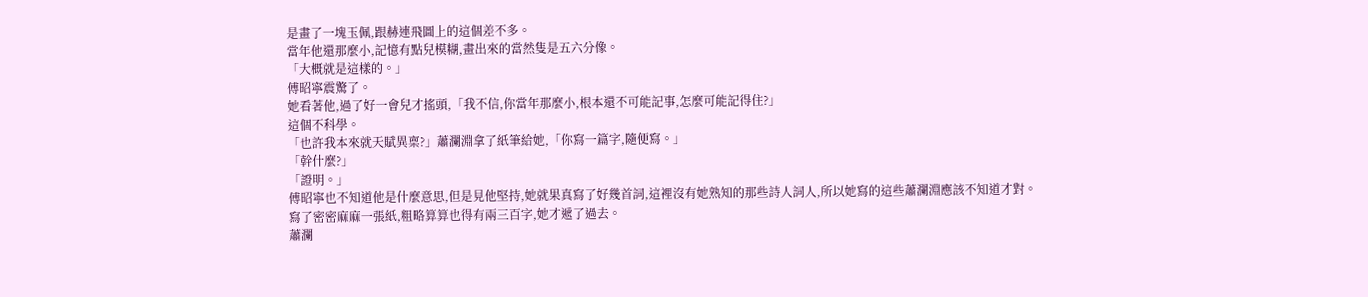是畫了一塊玉佩,跟赫連飛圖上的這個差不多。
當年他還那麼小,記憶有點兒模糊,畫出來的當然隻是五六分像。
「大概就是這樣的。」
傅昭寧震驚了。
她看著他,過了好一會兒才搖頭,「我不信,你當年那麼小,根本還不可能記事,怎麼可能記得住?」
這個不科學。
「也許我本來就天賦異稟?」蕭瀾淵拿了紙筆給她,「你寫一篇字,隨便寫。」
「幹什麼?」
「證明。」
傅昭寧也不知道他是什麼意思,但是見他堅持,她就果真寫了好幾首詞,這裡沒有她熟知的那些詩人詞人,所以她寫的這些蕭瀾淵應該不知道才對。
寫了密密麻麻一張紙,粗略算算也得有兩三百字,她才遞了過去。
蕭瀾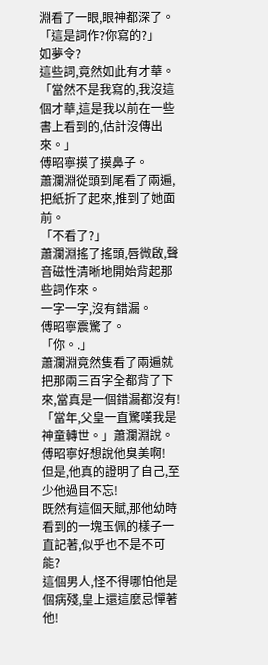淵看了一眼,眼神都深了。
「這是詞作?你寫的?」
如夢令?
這些詞,竟然如此有才華。
「當然不是我寫的,我沒這個才華,這是我以前在一些書上看到的,估計沒傳出來。」
傅昭寧摸了摸鼻子。
蕭瀾淵從頭到尾看了兩遍,把紙折了起來,推到了她面前。
「不看了?」
蕭瀾淵搖了搖頭,唇微啟,聲音磁性清晰地開始背起那些詞作來。
一字一字,沒有錯漏。
傅昭寧震驚了。
「你。.」
蕭瀾淵竟然隻看了兩遍就把那兩三百字全都背了下來,當真是一個錯漏都沒有!
「當年,父皇一直驚嘆我是神童轉世。」蕭瀾淵說。
傅昭寧好想說他臭美啊!
但是,他真的證明了自己,至少他過目不忘!
既然有這個天賦,那他幼時看到的一塊玉佩的樣子一直記著,似乎也不是不可能?
這個男人,怪不得哪怕他是個病殘,皇上還這麼忌憚著他!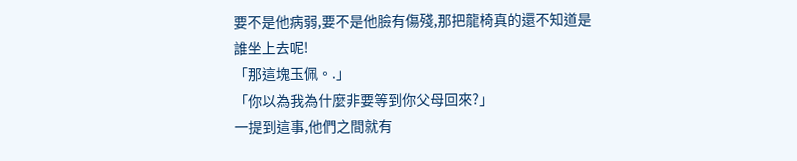要不是他病弱,要不是他臉有傷殘,那把龍椅真的還不知道是誰坐上去呢!
「那這塊玉佩。.」
「你以為我為什麼非要等到你父母回來?」
一提到這事,他們之間就有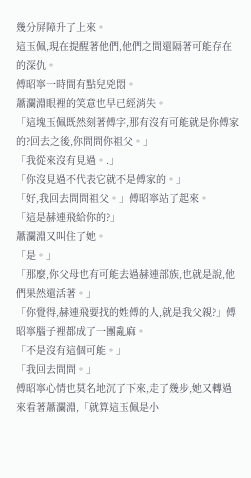幾分屏障升了上來。
這玉佩,現在提醒著他們,他們之間還隔著可能存在的深仇。
傅昭寧一時間有點兒兇悶。
蕭瀾淵眼裡的笑意也早已經消失。
「這塊玉佩既然刻著傅字,那有沒有可能就是你傅家的?回去之後,你問問你祖父。」
「我從來沒有見過。.」
「你沒見過不代表它就不是傅家的。」
「好,我回去問問祖父。」傅昭寧站了起來。
「這是赫連飛給你的?」
蕭瀾淵又叫住了她。
「是。」
「那麼,你父母也有可能去過赫連部族,也就是說,他們果然還活著。」
「你覺得,赫連飛要找的姓傅的人,就是我父親?」傅昭寧腦子裡都成了一團亂麻。
「不是沒有這個可能。」
「我回去問問。」
傅昭寧心情也莫名地沉了下來,走了幾步,她又轉過來看著蕭瀾淵,「就算這玉佩是小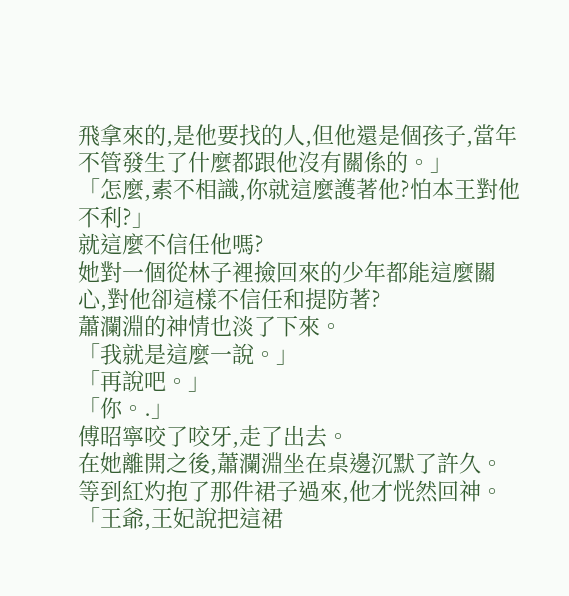飛拿來的,是他要找的人,但他還是個孩子,當年不管發生了什麼都跟他沒有關係的。」
「怎麼,素不相識,你就這麼護著他?怕本王對他不利?」
就這麼不信任他嗎?
她對一個從林子裡撿回來的少年都能這麼關心,對他卻這樣不信任和提防著?
蕭瀾淵的神情也淡了下來。
「我就是這麼一說。」
「再說吧。」
「你。.」
傅昭寧咬了咬牙,走了出去。
在她離開之後,蕭瀾淵坐在桌邊沉默了許久。
等到紅灼抱了那件裙子過來,他才恍然回神。
「王爺,王妃說把這裙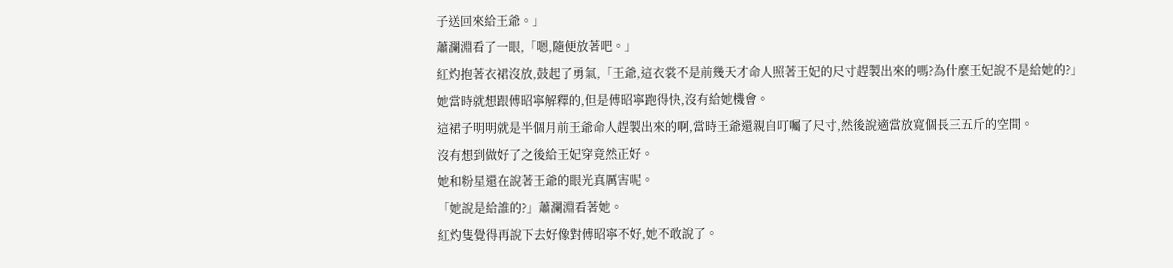子送回來給王爺。」
蕭瀾淵看了一眼,「嗯,隨便放著吧。」
紅灼抱著衣裙沒放,鼓起了勇氣,「王爺,這衣裳不是前幾天才命人照著王妃的尺寸趕製出來的嗎?為什麼王妃說不是給她的?」
她當時就想跟傅昭寧解釋的,但是傅昭寧跑得快,沒有給她機會。
這裙子明明就是半個月前王爺命人趕製出來的啊,當時王爺還親自叮囑了尺寸,然後說適當放寬個長三五斤的空間。
沒有想到做好了之後給王妃穿竟然正好。
她和粉星還在說著王爺的眼光真厲害呢。
「她說是給誰的?」蕭瀾淵看著她。
紅灼隻覺得再說下去好像對傅昭寧不好,她不敢說了。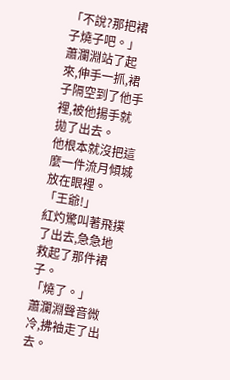「不說?那把裙子燒子吧。」
蕭瀾淵站了起來,伸手一抓,裙子隔空到了他手裡,被他揚手就拋了出去。
他根本就沒把這麼一件流月傾城放在眼裡。
「王爺!」
紅灼驚叫著飛撲了出去,急急地救起了那件裙子。
「燒了。」
蕭瀾淵聲音微冷,拂袖走了出去。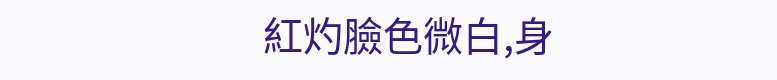紅灼臉色微白,身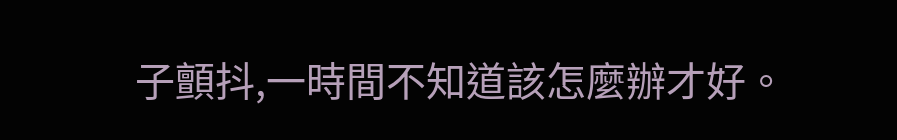子顫抖,一時間不知道該怎麼辦才好。